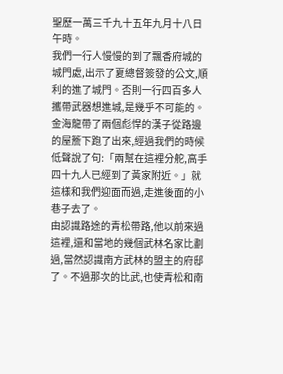聖歷一萬三千九十五年九月十八日午時。
我們一行人慢慢的到了飄香府城的城門處,出示了夏總督簽發的公文,順利的進了城門。否則一行四百多人攜帶武器想進城,是幾乎不可能的。
金海龍帶了兩個彪悍的漢子從路邊的屋簷下跑了出來,經過我們的時候低聲說了句:「兩幫在這裡分舵,高手四十九人已經到了黃家附近。」就這樣和我們迎面而過,走進後面的小巷子去了。
由認識路途的青松帶路,他以前來過這裡,還和當地的幾個武林名家比劃過,當然認識南方武林的盟主的府邸了。不過那次的比武,也使青松和南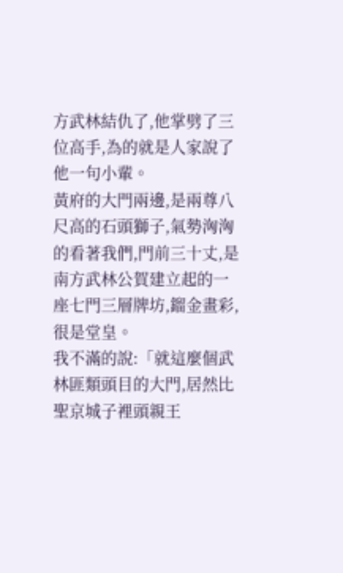方武林結仇了,他掌劈了三位高手,為的就是人家說了他一句小輩。
黃府的大門兩邊,是兩尊八尺高的石頭獅子,氣勢洶洶的看著我們,門前三十丈,是南方武林公賀建立起的一座七門三層牌坊,鎦金畫彩,很是堂皇。
我不滿的說:「就這麼個武林匪類頭目的大門,居然比聖京城子裡頭親王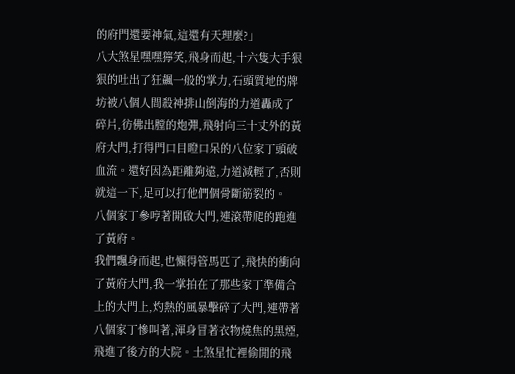的府門還要神氣,這還有天理麼?」
八大煞星嘿嘿獰笑,飛身而起,十六隻大手狠狠的吐出了狂飆一般的掌力,石頭質地的牌坊被八個人間殺神排山倒海的力道轟成了碎片,彷佛出膛的炮彈,飛射向三十丈外的黃府大門,打得門口目瞪口呆的八位家丁頭破血流。還好因為距離夠遠,力道減輕了,否則就這一下,足可以打他們個骨斷筋裂的。
八個家丁參哼著開啟大門,連滾帶爬的跑進了黃府。
我們飄身而起,也懶得管馬匹了,飛快的衝向了黃府大門,我一掌拍在了那些家丁準備合上的大門上,灼熱的風暴擊碎了大門,連帶著八個家丁慘叫著,渾身冒著衣物燒焦的黑煙,飛進了後方的大院。土煞星忙裡偷閒的飛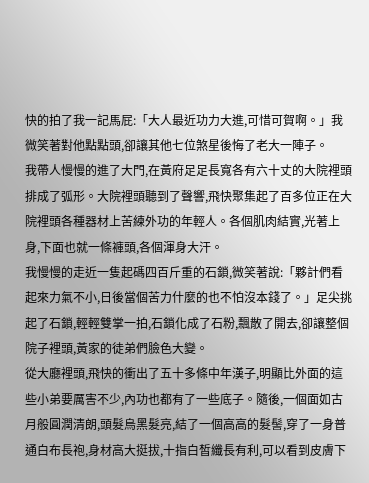快的拍了我一記馬屁:「大人最近功力大進,可惜可賀啊。」我微笑著對他點點頭,卻讓其他七位煞星後悔了老大一陣子。
我帶人慢慢的進了大門,在黃府足足長寬各有六十丈的大院裡頭排成了弧形。大院裡頭聽到了聲響,飛快聚集起了百多位正在大院裡頭各種器材上苦練外功的年輕人。各個肌肉結實,光著上身,下面也就一條褲頭,各個渾身大汗。
我慢慢的走近一隻起碼四百斤重的石鎖,微笑著說:「夥計們看起來力氣不小,日後當個苦力什麼的也不怕沒本錢了。」足尖挑起了石鎖,輕輕雙掌一拍,石鎖化成了石粉,飄散了開去,卻讓整個院子裡頭,黃家的徒弟們臉色大變。
從大廳裡頭,飛快的衝出了五十多條中年漢子,明顯比外面的這些小弟要厲害不少,內功也都有了一些底子。隨後,一個面如古月般圓潤清朗,頭髮烏黑髮亮,結了一個高高的髮髻,穿了一身普通白布長袍,身材高大挺拔,十指白皙纖長有利,可以看到皮膚下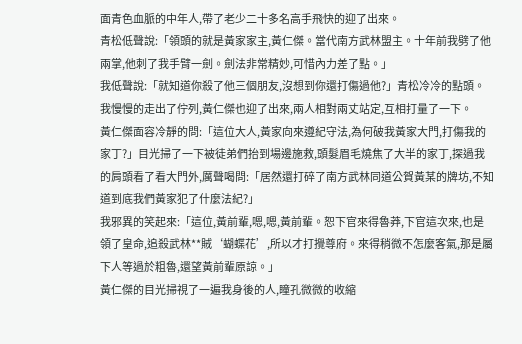面青色血脈的中年人,帶了老少二十多名高手飛快的迎了出來。
青松低聲說:「領頭的就是黃家家主,黃仁傑。當代南方武林盟主。十年前我劈了他兩掌,他刺了我手臂一劍。劍法非常精妙,可惜內力差了點。」
我低聲說:「就知道你殺了他三個朋友,沒想到你還打傷過他?」青松冷冷的點頭。
我慢慢的走出了佇列,黃仁傑也迎了出來,兩人相對兩丈站定,互相打量了一下。
黃仁傑面容冷靜的問:「這位大人,黃家向來遵紀守法,為何破我黃家大門,打傷我的家丁?」目光掃了一下被徒弟們抬到場邊施救,頭髮眉毛燒焦了大半的家丁,探過我的肩頭看了看大門外,厲聲喝問:「居然還打碎了南方武林同道公賀黃某的牌坊,不知道到底我們黃家犯了什麼法紀?」
我邪異的笑起來:「這位,黃前輩,嗯,嗯,黃前輩。恕下官來得魯莽,下官這次來,也是領了皇命,追殺武林**賊‘蝴蝶花’,所以才打攪尊府。來得稍微不怎麼客氣,那是屬下人等過於粗魯,還望黃前輩原諒。」
黃仁傑的目光掃視了一遍我身後的人,瞳孔微微的收縮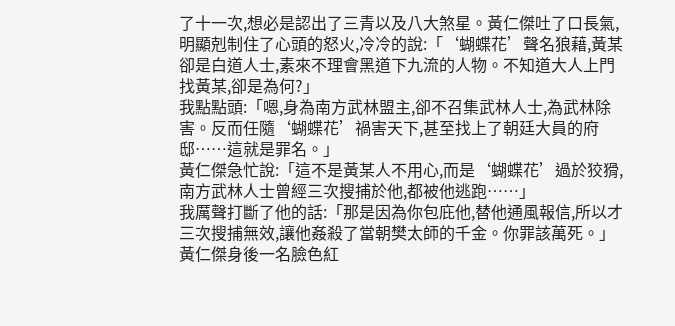了十一次,想必是認出了三青以及八大煞星。黃仁傑吐了口長氣,明顯剋制住了心頭的怒火,冷冷的說:「‘蝴蝶花’聲名狼藉,黃某卻是白道人士,素來不理會黑道下九流的人物。不知道大人上門找黃某,卻是為何?」
我點點頭:「嗯,身為南方武林盟主,卻不召集武林人士,為武林除害。反而任隨‘蝴蝶花’禍害天下,甚至找上了朝廷大員的府邸……這就是罪名。」
黃仁傑急忙說:「這不是黃某人不用心,而是‘蝴蝶花’過於狡猾,南方武林人士曾經三次搜捕於他,都被他逃跑……」
我厲聲打斷了他的話:「那是因為你包庇他,替他通風報信,所以才三次搜捕無效,讓他姦殺了當朝樊太師的千金。你罪該萬死。」
黃仁傑身後一名臉色紅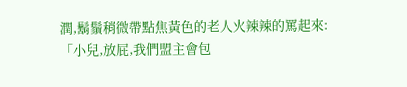潤,鬍鬚稍微帶點焦黃色的老人火辣辣的罵起來:「小兒,放屁,我們盟主會包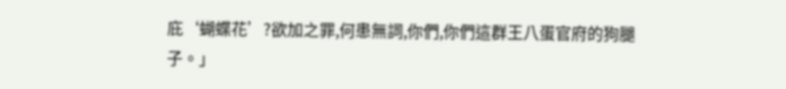庇‘蝴蝶花’?欲加之罪,何患無詞,你們,你們這群王八蛋官府的狗腿子。」